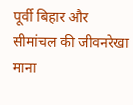पूर्वी बिहार और सीमांचल की जीवनरेखा माना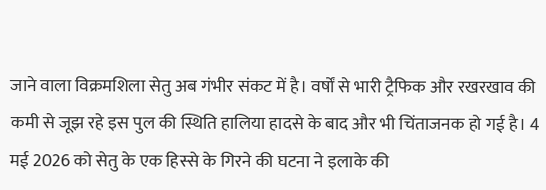जाने वाला विक्रमशिला सेतु अब गंभीर संकट में है। वर्षों से भारी ट्रैफिक और रखरखाव की कमी से जूझ रहे इस पुल की स्थिति हालिया हादसे के बाद और भी चिंताजनक हो गई है। 4 मई 2026 को सेतु के एक हिस्से के गिरने की घटना ने इलाके की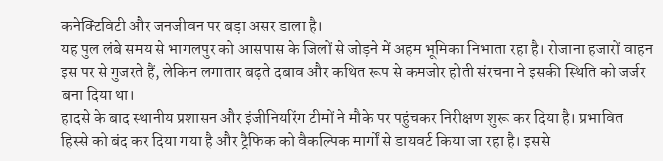कनेक्टिविटी और जनजीवन पर बड़ा असर डाला है।
यह पुल लंबे समय से भागलपुर को आसपास के जिलों से जोड़ने में अहम भूमिका निभाता रहा है। रोजाना हजारों वाहन इस पर से गुजरते हैं, लेकिन लगातार बढ़ते दबाव और कथित रूप से कमजोर होती संरचना ने इसकी स्थिति को जर्जर बना दिया था।
हादसे के बाद स्थानीय प्रशासन और इंजीनियरिंग टीमों ने मौके पर पहुंचकर निरीक्षण शुरू कर दिया है। प्रभावित हिस्से को बंद कर दिया गया है और ट्रैफिक को वैकल्पिक मार्गों से डायवर्ट किया जा रहा है। इससे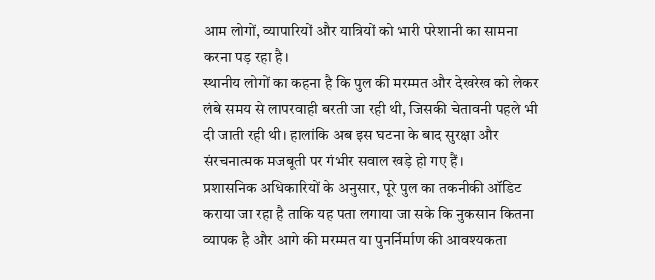आम लोगों, व्यापारियों और यात्रियों को भारी परेशानी का सामना करना पड़ रहा है।
स्थानीय लोगों का कहना है कि पुल की मरम्मत और देखरेख को लेकर लंबे समय से लापरवाही बरती जा रही थी, जिसकी चेतावनी पहले भी दी जाती रही थी। हालांकि अब इस घटना के बाद सुरक्षा और संरचनात्मक मजबूती पर गंभीर सवाल खड़े हो गए हैं।
प्रशासनिक अधिकारियों के अनुसार, पूरे पुल का तकनीकी ऑडिट कराया जा रहा है ताकि यह पता लगाया जा सके कि नुकसान कितना व्यापक है और आगे की मरम्मत या पुनर्निर्माण की आवश्यकता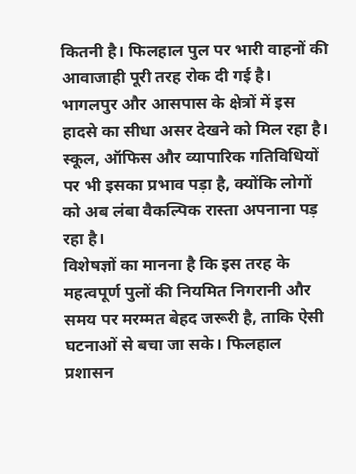कितनी है। फिलहाल पुल पर भारी वाहनों की आवाजाही पूरी तरह रोक दी गई है।
भागलपुर और आसपास के क्षेत्रों में इस हादसे का सीधा असर देखने को मिल रहा है। स्कूल, ऑफिस और व्यापारिक गतिविधियों पर भी इसका प्रभाव पड़ा है, क्योंकि लोगों को अब लंबा वैकल्पिक रास्ता अपनाना पड़ रहा है।
विशेषज्ञों का मानना है कि इस तरह के महत्वपूर्ण पुलों की नियमित निगरानी और समय पर मरम्मत बेहद जरूरी है, ताकि ऐसी घटनाओं से बचा जा सके। फिलहाल प्रशासन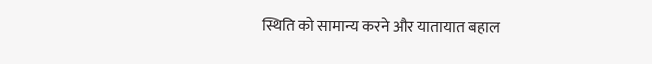स्थिति को सामान्य करने और यातायात बहाल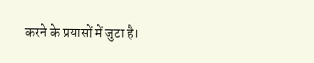करने के प्रयासों में जुटा है।